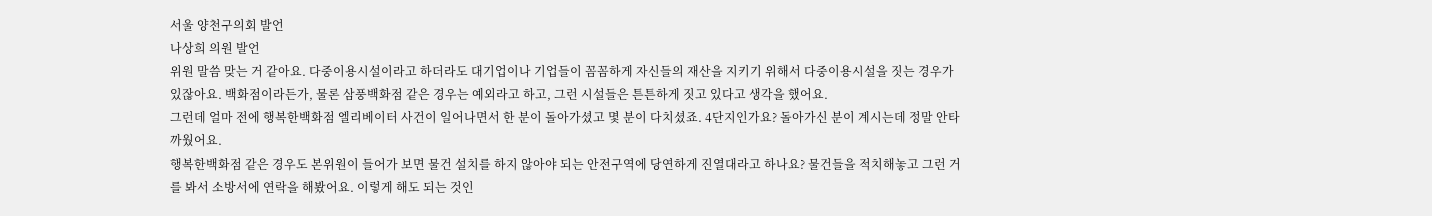서울 양천구의회 발언
나상희 의원 발언
위원 말씀 맞는 거 같아요. 다중이용시설이라고 하더라도 대기업이나 기업들이 꼼꼼하게 자신들의 재산을 지키기 위해서 다중이용시설을 짓는 경우가 있잖아요. 백화점이라든가, 물론 삼풍백화점 같은 경우는 예외라고 하고, 그런 시설들은 튼튼하게 짓고 있다고 생각을 했어요.
그런데 얼마 전에 행복한백화점 엘리베이터 사건이 일어나면서 한 분이 돌아가셨고 몇 분이 다치셨죠. 4단지인가요? 돌아가신 분이 계시는데 정말 안타까웠어요.
행복한백화점 같은 경우도 본위원이 들어가 보면 물건 설치를 하지 않아야 되는 안전구역에 당연하게 진열대라고 하나요? 물건들을 적치해놓고 그런 거를 봐서 소방서에 연락을 해봤어요. 이렇게 해도 되는 것인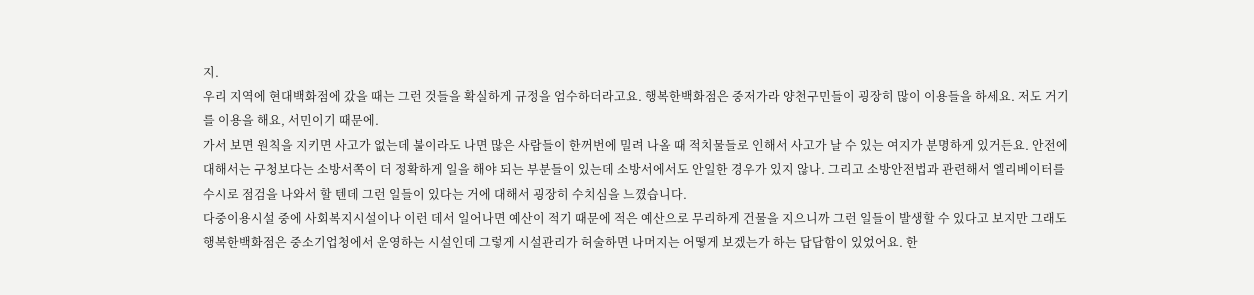지.
우리 지역에 현대백화점에 갔을 때는 그런 것들을 확실하게 규정을 엄수하더라고요. 행복한백화점은 중저가라 양천구민들이 굉장히 많이 이용들을 하세요. 저도 거기를 이용을 해요, 서민이기 때문에.
가서 보면 원칙을 지키면 사고가 없는데 불이라도 나면 많은 사람들이 한꺼번에 밀려 나올 때 적치물들로 인해서 사고가 날 수 있는 여지가 분명하게 있거든요. 안전에 대해서는 구청보다는 소방서쪽이 더 정확하게 일을 해야 되는 부분들이 있는데 소방서에서도 안일한 경우가 있지 않나. 그리고 소방안전법과 관련해서 엘리베이터를 수시로 점검을 나와서 할 텐데 그런 일들이 있다는 거에 대해서 굉장히 수치심을 느꼈습니다.
다중이용시설 중에 사회복지시설이나 이런 데서 일어나면 예산이 적기 때문에 적은 예산으로 무리하게 건물을 지으니까 그런 일들이 발생할 수 있다고 보지만 그래도 행복한백화점은 중소기업청에서 운영하는 시설인데 그렇게 시설관리가 허술하면 나머지는 어떻게 보겠는가 하는 답답함이 있었어요. 한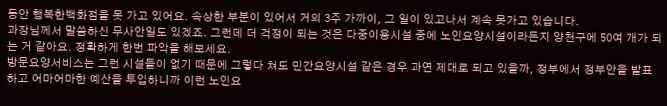동안 행복한백화점을 못 가고 있어요. 속상한 부분이 있어서 거의 3주 가까이, 그 일이 있고나서 계속 못가고 있습니다.
과장님께서 말씀하신 무사안일도 있겠죠. 그런데 더 걱정이 되는 것은 다중이용시설 중에 노인요양시설이라든지 양천구에 50여 개가 되는 거 같아요. 정확하게 한번 파악을 해보세요.
방문요양서비스는 그런 시설들이 없기 때문에 그렇다 쳐도 민간요양시설 같은 경우 과연 제대로 되고 있을까, 정부에서 정부안을 발표하고 어마어마한 예산을 투입하니까 이런 노인요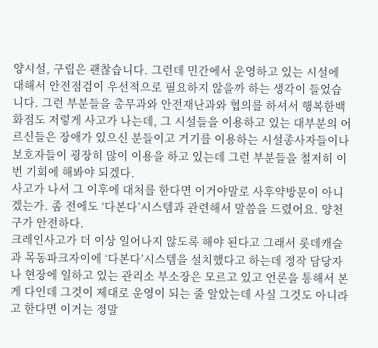양시설, 구립은 괜찮습니다. 그런데 민간에서 운영하고 있는 시설에 대해서 안전점검이 우선적으로 필요하지 않을까 하는 생각이 들었습니다. 그런 부분들을 총무과와 안전재난과와 협의를 하셔서 행복한백화점도 저렇게 사고가 나는데, 그 시설들을 이용하고 있는 대부분의 어르신들은 장애가 있으신 분들이고 거기를 이용하는 시설종사자들이나 보호자들이 굉장히 많이 이용을 하고 있는데 그런 부분들을 철저히 이번 기회에 해봐야 되겠다.
사고가 나서 그 이후에 대처를 한다면 이거야말로 사후약방문이 아니겠는가. 좀 전에도 ‘다본다’시스템과 관련해서 말씀을 드렸어요. 양천구가 안전하다.
크레인사고가 더 이상 일어나지 않도록 해야 된다고 그래서 롯데캐슬과 목동파크자이에 ‘다본다’시스템을 설치했다고 하는데 정작 담당자나 현장에 일하고 있는 관리소 부소장은 모르고 있고 언론을 통해서 본 게 다인데 그것이 제대로 운영이 되는 줄 알았는데 사실 그것도 아니라고 한다면 이거는 정말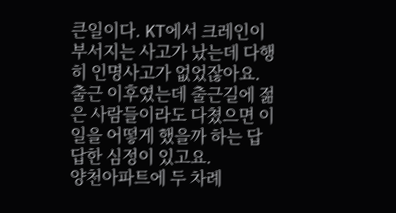큰일이다. KT에서 크레인이 부서지는 사고가 났는데 다행히 인명사고가 없었잖아요. 출근 이후였는데 출근길에 젊은 사람들이라도 다쳤으면 이 일을 어떻게 했을까 하는 답답한 심정이 있고요.
양천아파트에 두 차례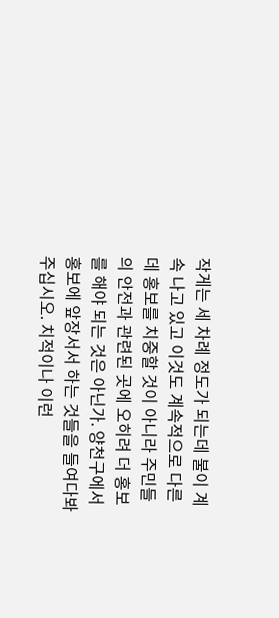작게는 세 차례 정도가 되는데 불이 계속 나고 있고 이것도 계속적으로 다른 데 홍보를 치중할 것이 아니라 주민들의 안전과 관련된 곳에 오히려 더 홍보를 해야 되는 것은 아닌가. 양천구에서 홍보에 앞장서서 하는 것들을 들여다봐 주십시오. 치적이나 이런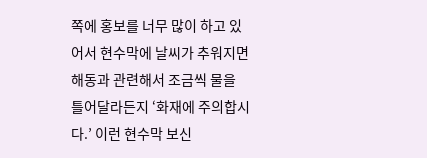쪽에 홍보를 너무 많이 하고 있어서 현수막에 날씨가 추워지면 해동과 관련해서 조금씩 물을 틀어달라든지 ‘화재에 주의합시다.’ 이런 현수막 보신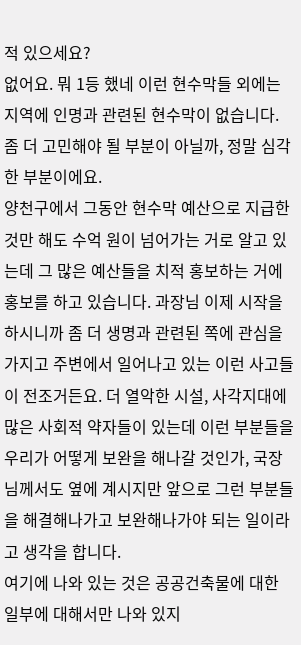적 있으세요?
없어요. 뭐 1등 했네 이런 현수막들 외에는 지역에 인명과 관련된 현수막이 없습니다. 좀 더 고민해야 될 부분이 아닐까, 정말 심각한 부분이에요.
양천구에서 그동안 현수막 예산으로 지급한 것만 해도 수억 원이 넘어가는 거로 알고 있는데 그 많은 예산들을 치적 홍보하는 거에 홍보를 하고 있습니다. 과장님 이제 시작을 하시니까 좀 더 생명과 관련된 쪽에 관심을 가지고 주변에서 일어나고 있는 이런 사고들이 전조거든요. 더 열악한 시설, 사각지대에 많은 사회적 약자들이 있는데 이런 부분들을 우리가 어떻게 보완을 해나갈 것인가, 국장님께서도 옆에 계시지만 앞으로 그런 부분들을 해결해나가고 보완해나가야 되는 일이라고 생각을 합니다.
여기에 나와 있는 것은 공공건축물에 대한 일부에 대해서만 나와 있지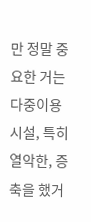만 정말 중요한 거는 다중이용시설, 특히 열악한, 증축을 했거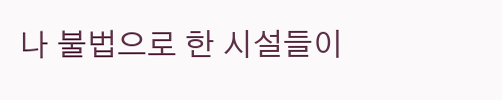나 불법으로 한 시설들이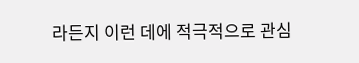라든지 이런 데에 적극적으로 관심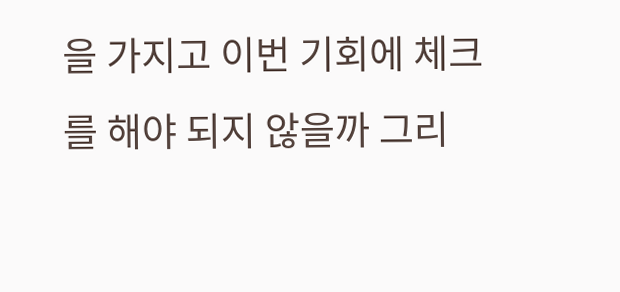을 가지고 이번 기회에 체크를 해야 되지 않을까 그리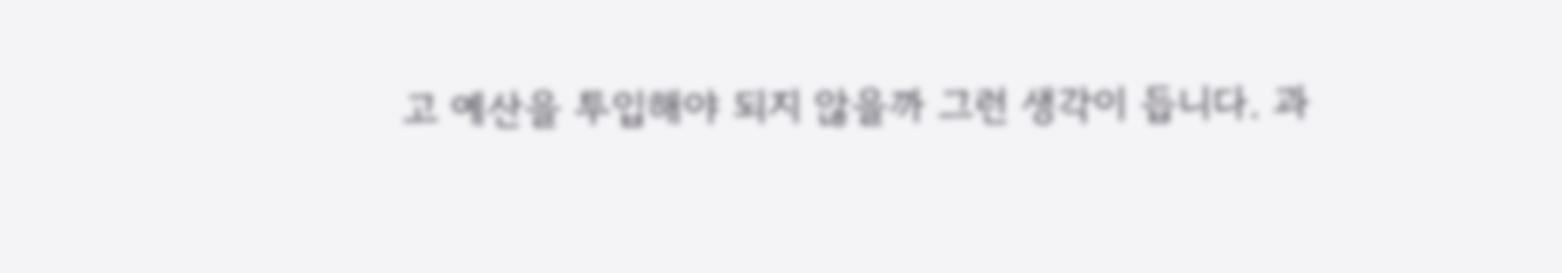고 예산을 투입해야 되지 않을까 그런 생각이 듭니다. 과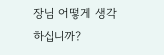장님 어떻게 생각하십니까?